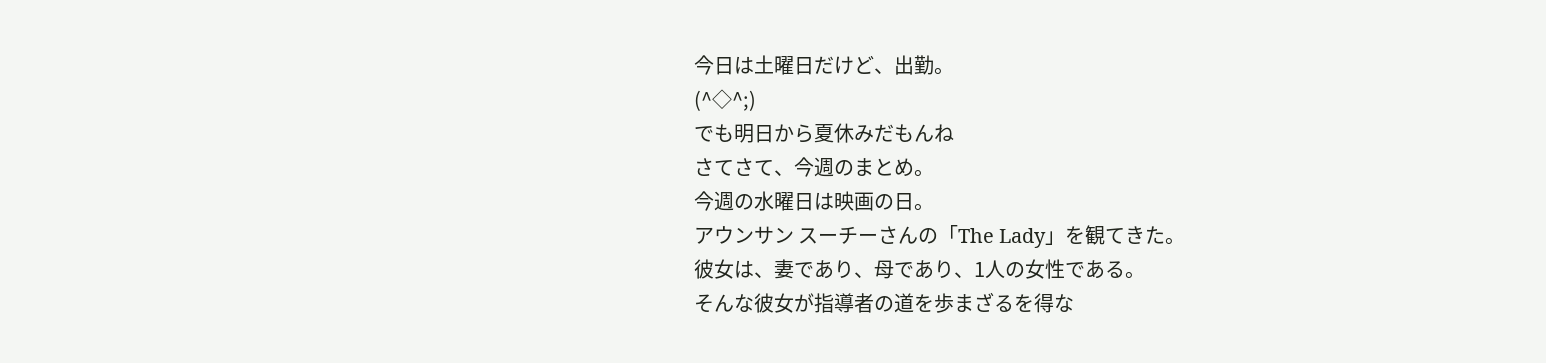今日は土曜日だけど、出勤。
(^◇^;)
でも明日から夏休みだもんね
さてさて、今週のまとめ。
今週の水曜日は映画の日。
アウンサン スーチーさんの「The Lady」を観てきた。
彼女は、妻であり、母であり、1人の女性である。
そんな彼女が指導者の道を歩まざるを得な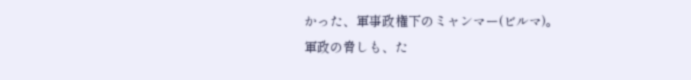かった、軍事政権下のミャンマー(ビルマ)。
軍政の脅しも、た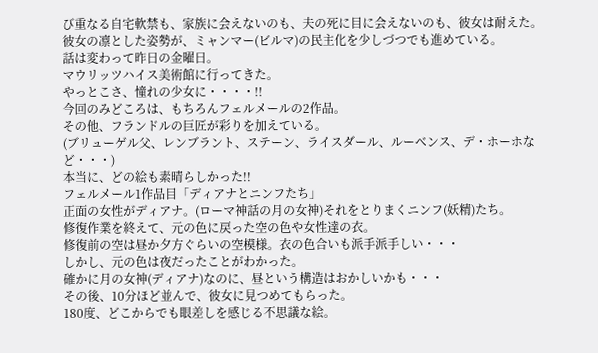び重なる自宅軟禁も、家族に会えないのも、夫の死に目に会えないのも、彼女は耐えた。
彼女の凛とした姿勢が、ミャンマー(ビルマ)の民主化を少しづつでも進めている。
話は変わって昨日の金曜日。
マウリッツハイス美術館に行ってきた。
やっとこさ、憧れの少女に・・・・!!
今回のみどころは、もちろんフェルメールの2作品。
その他、フランドルの巨匠が彩りを加えている。
(ブリューゲル父、レンブラント、ステーン、ライスダール、ルーベンス、デ・ホーホなど・・・)
本当に、どの絵も素晴らしかった!!
フェルメール1作品目「ディアナとニンフたち」
正面の女性がディアナ。(ローマ神話の月の女神)それをとりまくニンフ(妖精)たち。
修復作業を終えて、元の色に戻った空の色や女性達の衣。
修復前の空は昼か夕方ぐらいの空模様。衣の色合いも派手派手しい・・・
しかし、元の色は夜だったことがわかった。
確かに月の女神(ディアナ)なのに、昼という構造はおかしいかも・・・
その後、10分ほど並んで、彼女に見つめてもらった。
180度、どこからでも眼差しを感じる不思議な絵。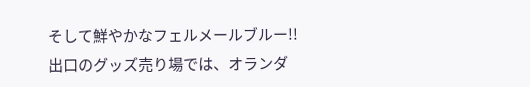そして鮮やかなフェルメールブルー!!
出口のグッズ売り場では、オランダ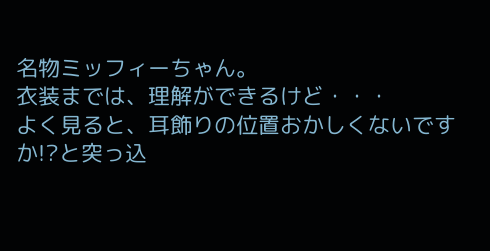名物ミッフィーちゃん。
衣装までは、理解ができるけど・・・
よく見ると、耳飾りの位置おかしくないですか!?と突っ込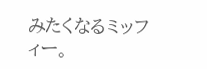みたくなるミッフィー。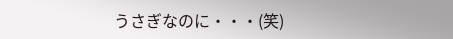うさぎなのに・・・(笑)